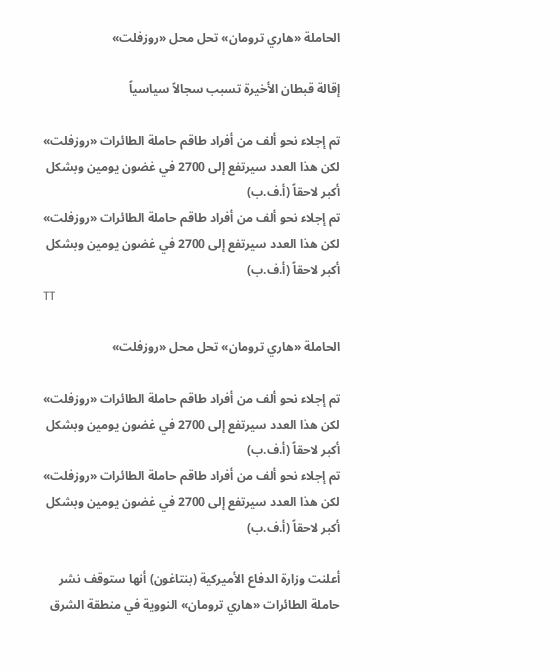الحاملة «هاري ترومان» تحل محل «روزفلت»

إقالة قبطان الأخيرة تسبب سجالاً سياسياً

تم إجلاء نحو ألف من أفراد طاقم حاملة الطائرات «روزفلت» لكن هذا العدد سيرتفع إلى 2700 في غضون يومين وبشكل أكبر لاحقاً (أ.ف.ب)
تم إجلاء نحو ألف من أفراد طاقم حاملة الطائرات «روزفلت» لكن هذا العدد سيرتفع إلى 2700 في غضون يومين وبشكل أكبر لاحقاً (أ.ف.ب)
TT

الحاملة «هاري ترومان» تحل محل «روزفلت»

تم إجلاء نحو ألف من أفراد طاقم حاملة الطائرات «روزفلت» لكن هذا العدد سيرتفع إلى 2700 في غضون يومين وبشكل أكبر لاحقاً (أ.ف.ب)
تم إجلاء نحو ألف من أفراد طاقم حاملة الطائرات «روزفلت» لكن هذا العدد سيرتفع إلى 2700 في غضون يومين وبشكل أكبر لاحقاً (أ.ف.ب)

أعلنت وزارة الدفاع الأميركية (بنتاغون) أنها ستوقف نشر حاملة الطائرات «هاري ترومان» النووية في منطقة الشرق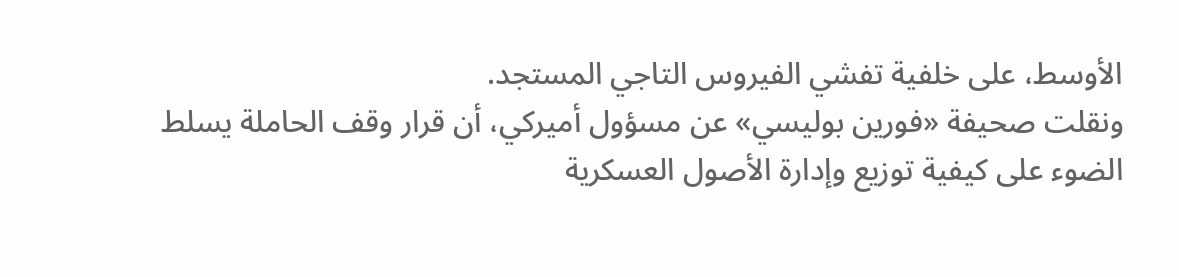الأوسط، على خلفية تفشي الفيروس التاجي المستجد.
ونقلت صحيفة «فورين بوليسي» عن مسؤول أميركي، أن قرار وقف الحاملة يسلط الضوء على كيفية توزيع وإدارة الأصول العسكرية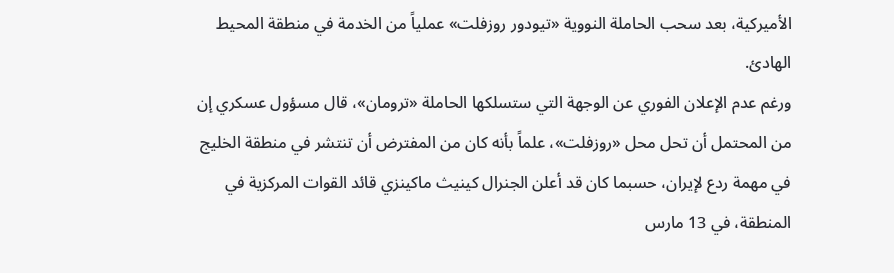الأميركية، بعد سحب الحاملة النووية «تيودور روزفلت» عملياً من الخدمة في منطقة المحيط الهادئ.
ورغم عدم الإعلان الفوري عن الوجهة التي ستسلكها الحاملة «ترومان»، قال مسؤول عسكري إن من المحتمل أن تحل محل «روزفلت»، علماً بأنه كان من المفترض أن تنتشر في منطقة الخليج في مهمة ردع لإيران، حسبما كان قد أعلن الجنرال كينيث ماكينزي قائد القوات المركزية في المنطقة، في 13 مارس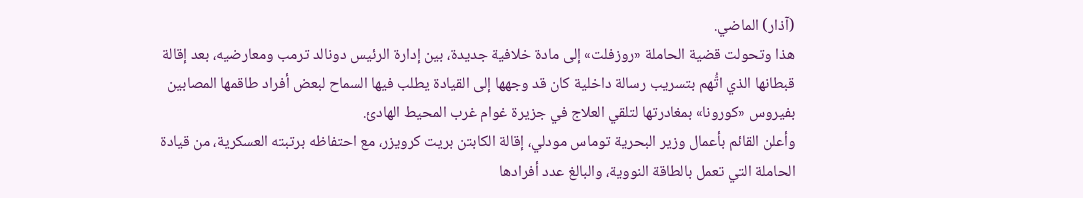(آذار) الماضي.
هذا وتحولت قضية الحاملة «روزفلت» إلى مادة خلافية جديدة، بين إدارة الرئيس دونالد ترمب ومعارضيه، بعد إقالة قبطانها الذي اتُّهم بتسريب رسالة داخلية كان قد وجهها إلى القيادة يطلب فيها السماح لبعض أفراد طاقمها المصابين بفيروس «كورونا» بمغادرتها لتلقي العلاج في جزيرة غوام غرب المحيط الهادئ.
وأعلن القائم بأعمال وزير البحرية توماس مودلي، إقالة الكابتن بريت كرويزر، مع احتفاظه برتبته العسكرية، من قيادة الحاملة التي تعمل بالطاقة النووية، والبالغ عدد أفرادها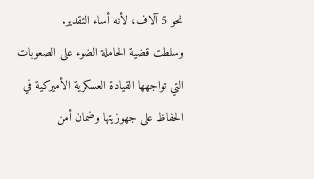نحو 5 آلاف، لأنه أساء التقدير.
وسلطت قضية الحاملة الضوء على الصعوبات التي تواجهها القيادة العسكرية الأميركية في الحفاظ على جهوزيتها وضمان أمن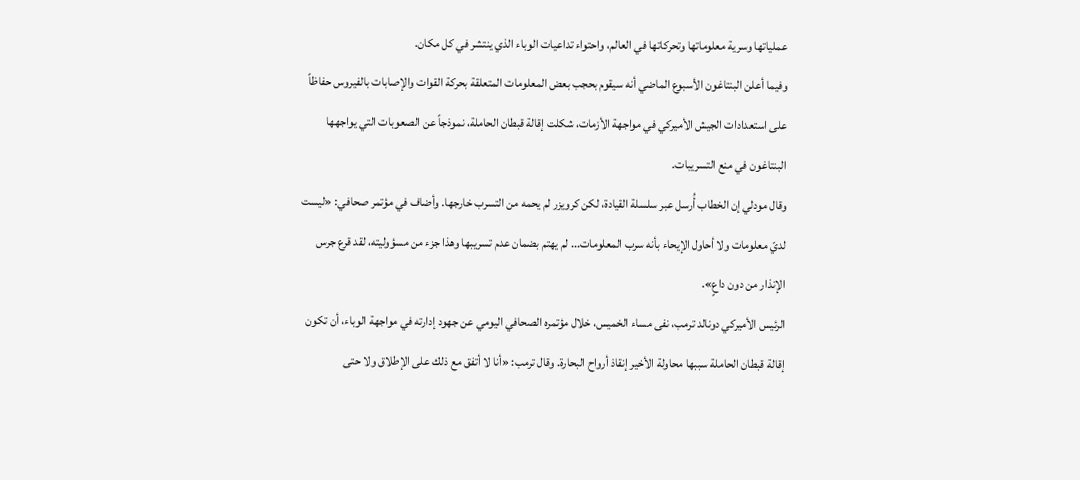عملياتها وسرية معلوماتها وتحركاتها في العالم، واحتواء تداعيات الوباء الذي ينتشر في كل مكان.
وفيما أعلن البنتاغون الأسبوع الماضي أنه سيقوم بحجب بعض المعلومات المتعلقة بحركة القوات والإصابات بالفيروس حفاظاً على استعدادات الجيش الأميركي في مواجهة الأزمات، شكلت إقالة قبطان الحاملة، نموذجاً عن الصعوبات التي يواجهها البنتاغون في منع التسريبات.
وقال مودلي إن الخطاب أُرسل عبر سلسلة القيادة، لكن كرويزر لم يحمه من التسرب خارجها. وأضاف في مؤتمر صحافي: «ليست لديّ معلومات ولا أحاول الإيحاء بأنه سرب المعلومات... لم يهتم بضمان عدم تسريبها وهذا جزء من مسؤوليته، لقد قرع جرس الإنذار من دون داعٍ».
الرئيس الأميركي دونالد ترمب، نفى مساء الخميس، خلال مؤتمره الصحافي اليومي عن جهود إدارته في مواجهة الوباء، أن تكون إقالة قبطان الحاملة سببها محاولة الأخير إنقاذ أرواح البحارة. وقال ترمب: «أنا لا أتفق مع ذلك على الإطلاق ولا حتى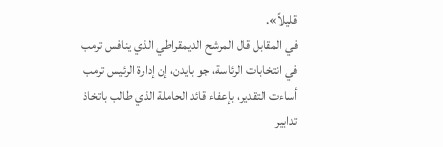قليلاً».
في المقابل قال المرشح الديمقراطي الذي ينافس ترمب في انتخابات الرئاسة، جو بايدن، إن إدارة الرئيس ترمب أساءت التقدير، بإعفاء قائد الحاملة الذي طالب باتخاذ تدابير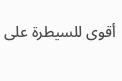أقوى للسيطرة على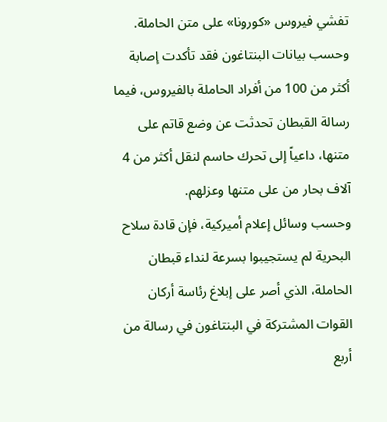تفشي فيروس «كورونا» على متن الحاملة.
وحسب بيانات البنتاغون فقد تأكدت إصابة أكثر من 100 من أفراد الحاملة بالفيروس، فيما رسالة القبطان تحدثت عن وضع قاتم على متنها، داعياً إلى تحرك حاسم لنقل أكثر من 4 آلاف بحار من على متنها وعزلهم.
وحسب وسائل إعلام أميركية، فإن قادة سلاح البحرية لم يستجيبوا بسرعة لنداء قبطان الحاملة، الذي أصر على إبلاغ رئاسة أركان القوات المشتركة في البنتاغون في رسالة من أربع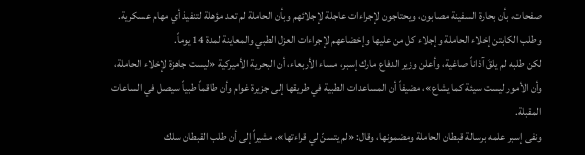صفحات، بأن بحارة السفينة مصابون، ويحتاجون لإجراءات عاجلة لإجلائهم وبأن الحاملة لم تعد مؤهلة لتنفيذ أي مهام عسكرية.
وطلب الكابتن إخلاء الحاملة وإجلاء كل من عليها وإخضاعهم لإجراءات العزل الطبي والمعاينة لمدة 14 يوماً.
لكن طلبه لم يلقَ آذاناً صاغية، وأعلن وزير الدفاع مارك إسبر، مساء الأربعاء، أن البحرية الأميركية «ليست جاهزة لإخلاء الحاملة، وأن الأمور ليست سيئة كما يشاع»، مضيفاً أن المساعدات الطبية في طريقها إلى جزيرة غوام وأن طاقماً طبياً سيصل في الساعات المقبلة.
ونفى إسبر علمه برسالة قبطان الحاملة ومضمونها، وقال: «لم يتسنّ لي قراءتها»، مشيراً إلى أن طلب القبطان سلك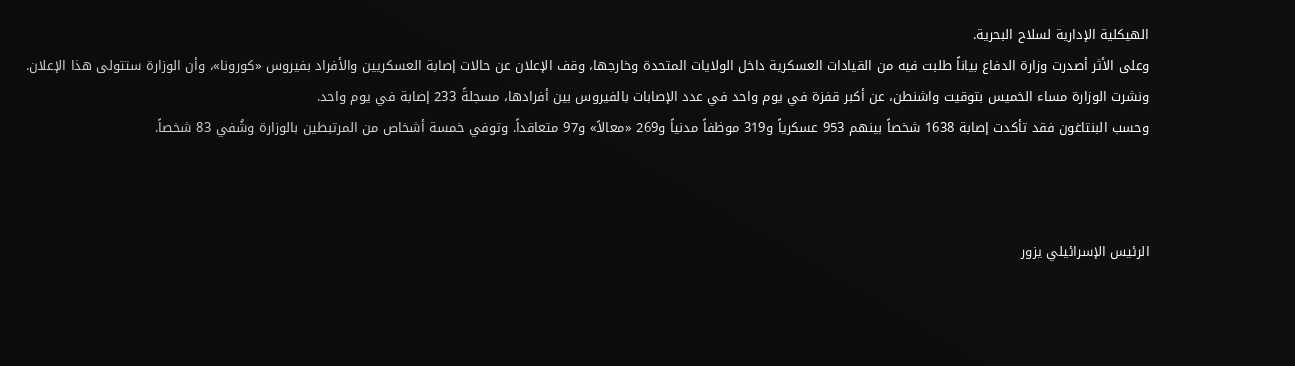الهيكلية الإدارية لسلاح البحرية.
وعلى الأثر أصدرت وزارة الدفاع بياناً طلبت فيه من القيادات العسكرية داخل الولايات المتحدة وخارجها، وقف الإعلان عن حالات إصابة العسكريين والأفراد بفيروس «كورونا»، وأن الوزارة ستتولى هذا الإعلان.
ونشرت الوزارة مساء الخميس بتوقيت واشنطن، عن أكبر قفزة في يوم واحد في عدد الإصابات بالفيروس بين أفرادها، مسجلةً 233 إصابة في يوم واحد.
وحسب البنتاغون فقد تأكدت إصابة 1638 شخصاً بينهم 953 عسكرياً و319 موظفاً مدنياً و269 «معالاً» و97 متعاقداً. وتوفي خمسة أشخاص من المرتبطين بالوزارة وشُفي 83 شخصاً.



الرئيس الإسرائيلي يزور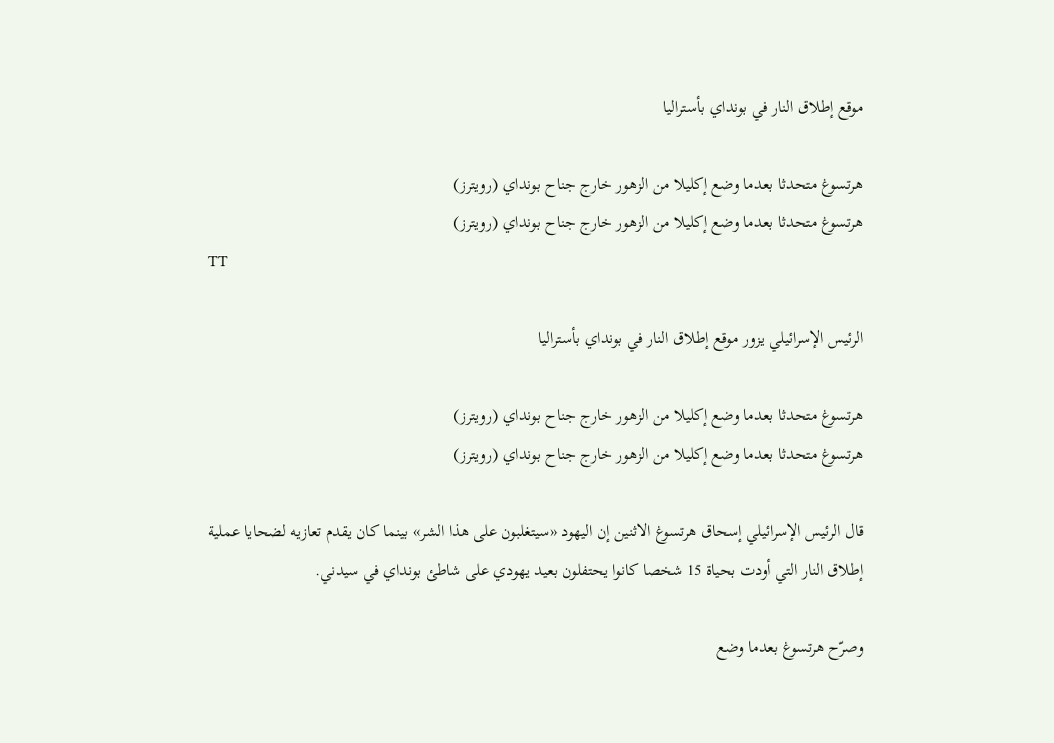موقع إطلاق النار في بونداي بأستراليا

هرتسوغ متحدثا بعدما وضع إكليلا من الزهور خارج جناح بونداي (رويترز)
هرتسوغ متحدثا بعدما وضع إكليلا من الزهور خارج جناح بونداي (رويترز)
TT

الرئيس الإسرائيلي يزور موقع إطلاق النار في بونداي بأستراليا

هرتسوغ متحدثا بعدما وضع إكليلا من الزهور خارج جناح بونداي (رويترز)
هرتسوغ متحدثا بعدما وضع إكليلا من الزهور خارج جناح بونداي (رويترز)

قال الرئيس الإسرائيلي إسحاق هرتسوغ الاثنين إن اليهود «سيتغلبون على هذا الشر» بينما كان يقدم تعازيه لضحايا عملية إطلاق النار التي أودت بحياة 15 شخصا كانوا يحتفلون بعيد يهودي على شاطئ بونداي في سيدني.

وصرّح هرتسوغ بعدما وضع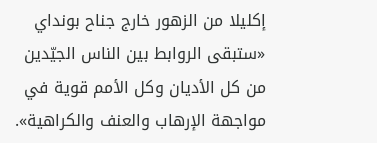إكليلا من الزهور خارج جناح بونداي «ستبقى الروابط بين الناس الجيّدين من كل الأديان وكل الأمم قوية في مواجهة الإرهاب والعنف والكراهية».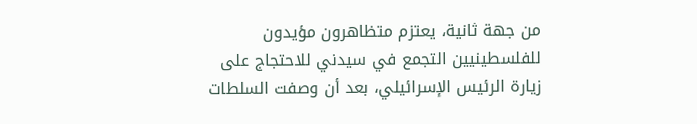من جهة ثانية، يعتزم متظاهرون مؤيدون للفلسطينيين التجمع في سيدني للاحتجاج على زيارة الرئيس الإسرائيلي، بعد أن وصفت السلطات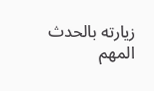زيارته بالحدث المهم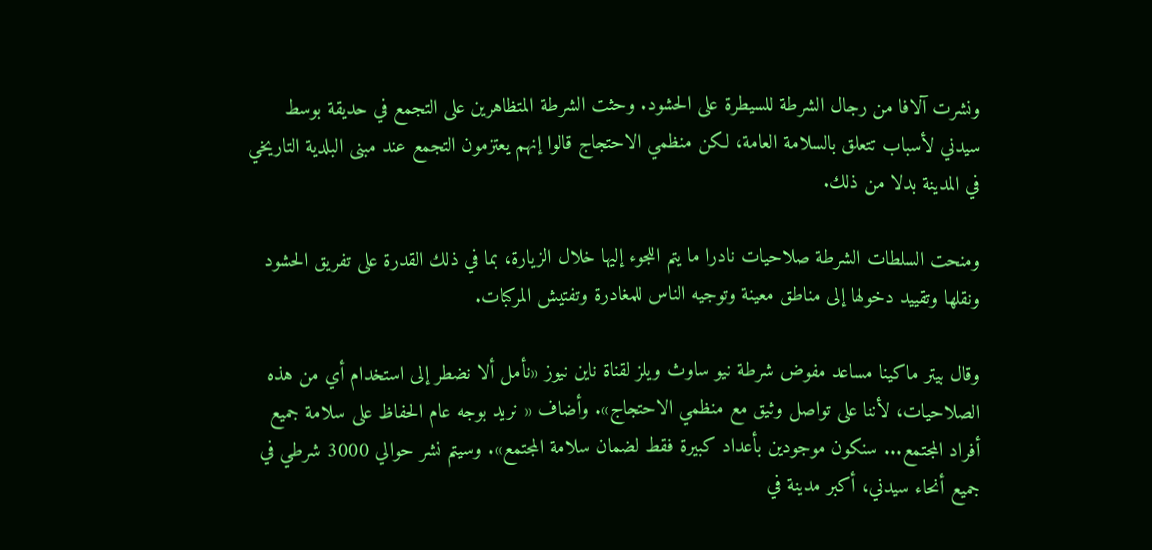ونشرت آلافا من رجال الشرطة للسيطرة على الحشود. وحثت الشرطة المتظاهرين على التجمع في حديقة بوسط سيدني لأسباب تتعلق بالسلامة العامة، لكن منظمي الاحتجاج قالوا إنهم يعتزمون التجمع عند مبنى البلدية التاريخي في المدينة بدلا من ذلك.

ومنحت السلطات الشرطة صلاحيات نادرا ما يتم اللجوء إليها خلال الزيارة، بما في ذلك القدرة على تفريق الحشود ونقلها وتقييد دخولها إلى مناطق معينة وتوجيه الناس للمغادرة وتفتيش المركبات.

وقال بيتر ماكينا مساعد مفوض شرطة نيو ساوث ويلز لقناة ناين نيوز «نأمل ألا نضطر إلى استخدام أي من هذه الصلاحيات، لأننا على تواصل وثيق مع منظمي الاحتجاج». وأضاف « نريد بوجه عام الحفاظ على سلامة جميع أفراد المجتمع... سنكون موجودين بأعداد كبيرة فقط لضمان سلامة المجتمع». وسيتم نشر حوالي 3000 شرطي في جميع أنحاء سيدني، أكبر مدينة في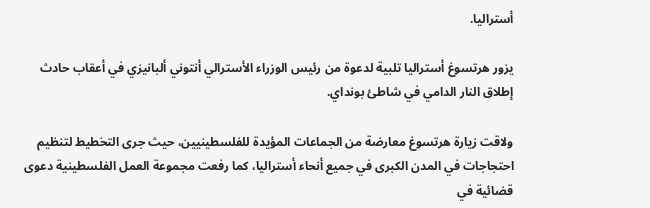أستراليا.

يزور هرتسوغ أستراليا تلبية لدعوة من رئيس الوزراء الأسترالي أنتوني ألبانيزي في أعقاب حادث إطلاق النار الدامي في شاطئ بونداي.

ولاقت زيارة هرتسوغ معارضة من الجماعات المؤيدة للفلسطينيين، حيث جرى التخطيط لتنظيم احتجاجات في المدن الكبرى في جميع أنحاء أستراليا، كما رفعت مجموعة العمل الفلسطينية دعوى قضائية في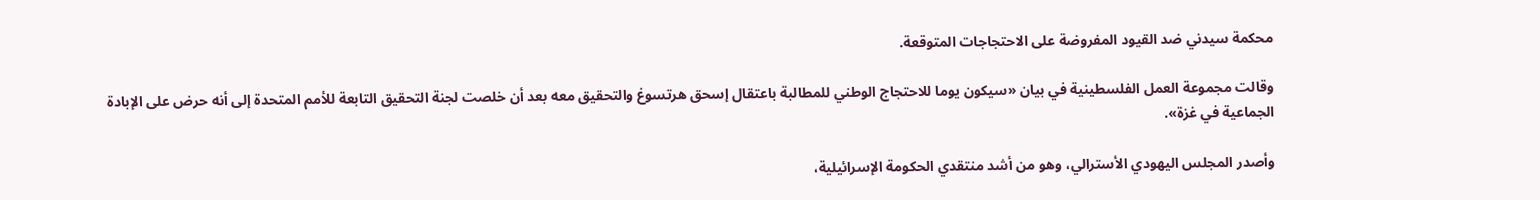محكمة سيدني ضد القيود المفروضة على الاحتجاجات المتوقعة.

وقالت مجموعة العمل الفلسطينية في بيان «سيكون يوما للاحتجاج الوطني للمطالبة باعتقال إسحق هرتسوغ والتحقيق معه بعد أن خلصت لجنة التحقيق التابعة للأمم المتحدة إلى أنه حرض على الإبادة الجماعية في غزة».

وأصدر المجلس اليهودي الأسترالي، وهو من أشد منتقدي الحكومة الإسرائيلية،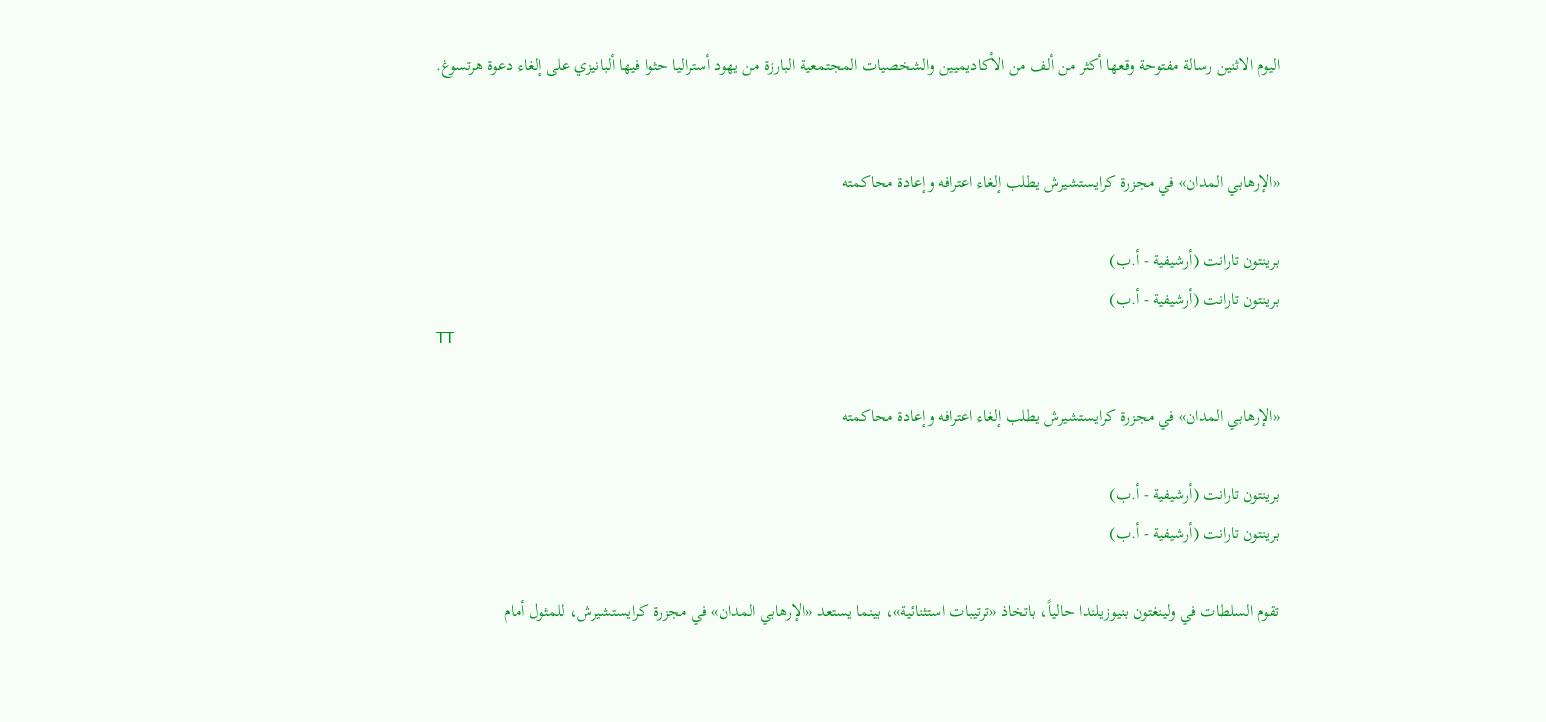اليوم الاثنين رسالة مفتوحة وقعها أكثر من ألف من الأكاديميين والشخصيات المجتمعية البارزة من يهود أستراليا حثوا فيها ألبانيزي على إلغاء دعوة هرتسوغ.


«الإرهابي المدان» في مجزرة كرايستشيرش يطلب إلغاء اعترافه وإعادة محاكمته

برينتون تارانت (أرشيفية - أ.ب)
برينتون تارانت (أرشيفية - أ.ب)
TT

«الإرهابي المدان» في مجزرة كرايستشيرش يطلب إلغاء اعترافه وإعادة محاكمته

برينتون تارانت (أرشيفية - أ.ب)
برينتون تارانت (أرشيفية - أ.ب)

تقوم السلطات في ولينغتون بنيوزيلندا حالياً، باتخاذ «ترتيبات استثنائية»، بينما يستعد «الإرهابي المدان» في مجزرة كرايستشيرش، للمثول أمام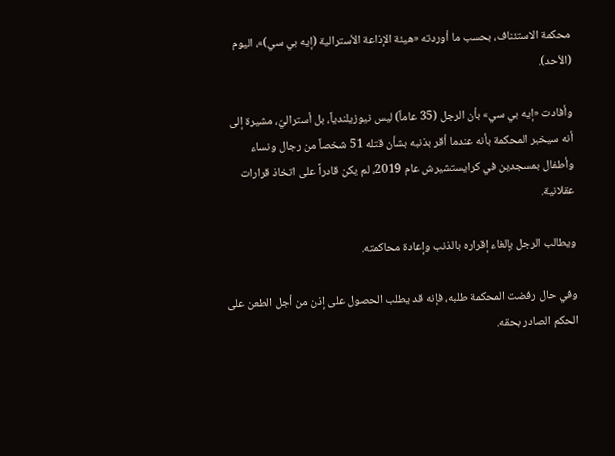محكمة الاستئناف، بحسب ما أوردته «هيئة الإذاعة الأسترالية (إيه بي سي)»، اليوم (الأحد).

وأفادت «إيه بي سي» بأن الرجل (35 عاماً) ليس نيوزيلندياً، بل أستراليّ، مشيرة إلى أنه سيخبر المحكمة بأنه عندما أقر بذنبه بشأن قتله 51 شخصاً من رجال ونساء وأطفال بمسجدين في كرايستشيرش عام 2019، لم يكن قادراً على اتخاذ قرارات عقلانية.

ويطالب الرجل بإلغاء إقراره بالذنب وإعادة محاكمته.

وفي حال رفضت المحكمة طلبه، فإنه قد يطلب الحصول على إذن من أجل الطعن على الحكم الصادر بحقه.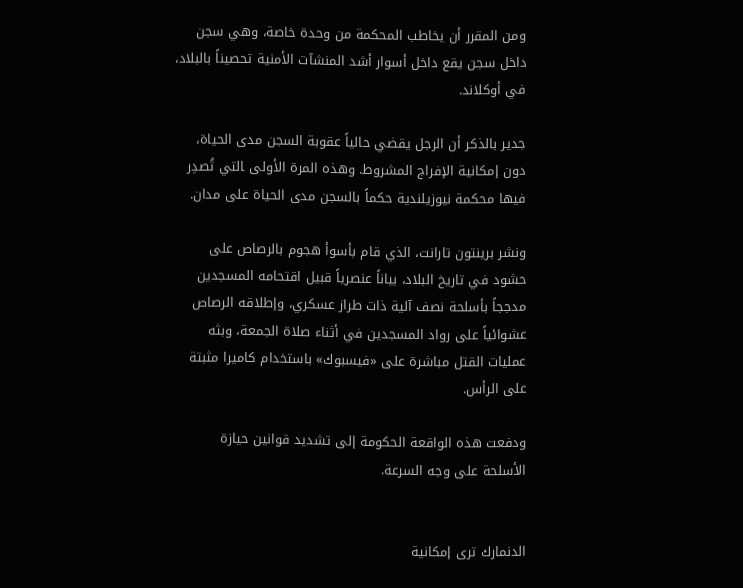ومن المقرر أن يخاطب المحكمة من وحدة خاصة، وهي سجن داخل سجن يقع داخل أسوار أشد المنشآت الأمنية تحصيناً بالبلاد، في أوكلاند.

جدير بالذكر أن الرجل يقضي حالياً عقوبة السجن مدى الحياة، دون إمكانية الإفراج المشروط. وهذه المرة الأولى ‍التي تُصدِر فيها محكمة نيوزيلندية حكماً بالسجن مدى الحياة على مدان.

ونشر ‌برينتون تارانت، الذي قام بأسوأ هجوم بالرصاص على حشود في تاريخ البلاد، بياناً عنصرياً قبيل اقتحامه المسجدين مدججاً بأسلحة نصف آلية ذات طراز عسكري، وإطلاقه الرصاص عشوائياً على رواد المسجدين في أثناء صلاة الجمعة، وبثه عمليات القتل مباشرة على «فيسبوك» باستخدام كاميرا مثبتة على الرأس.

ودفعت هذه الواقعة الحكومة إلى تشديد قوانين حيازة الأسلحة ‌على وجه السرعة.


الدنمارك ترى إمكانية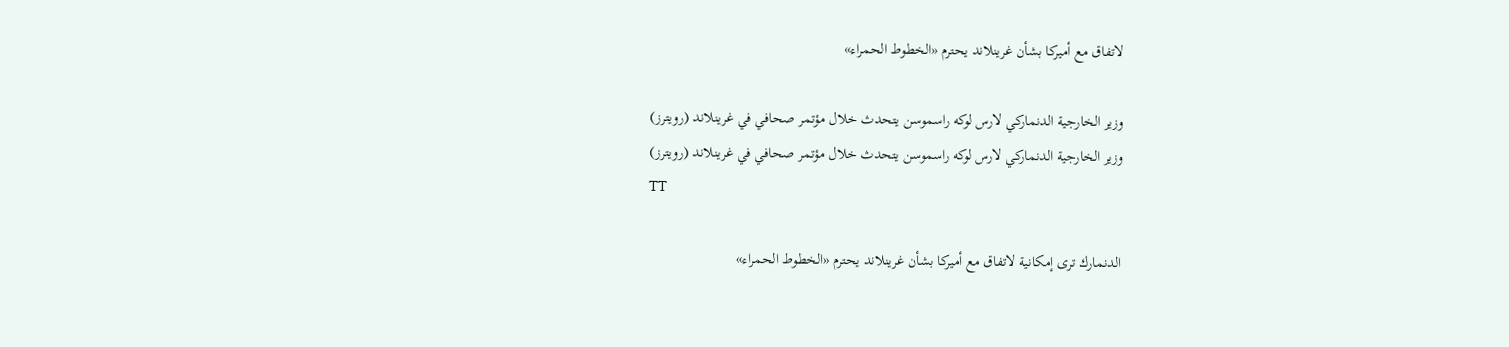لاتفاق مع أميركا بشأن غرينلاند يحترم «الخطوط الحمراء»

وزير الخارجية الدنماركي لارس لوكه راسموسن يتحدث خلال مؤتمر صحافي في غرينلاند (رويترز)
وزير الخارجية الدنماركي لارس لوكه راسموسن يتحدث خلال مؤتمر صحافي في غرينلاند (رويترز)
TT

الدنمارك ترى إمكانية لاتفاق مع أميركا بشأن غرينلاند يحترم «الخطوط الحمراء»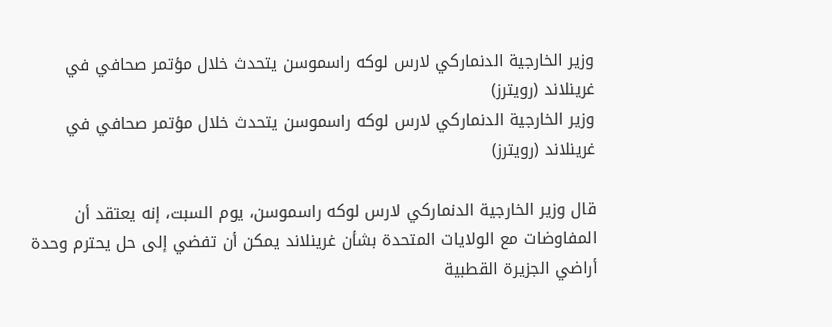وزير الخارجية الدنماركي لارس لوكه راسموسن يتحدث خلال مؤتمر صحافي في غرينلاند (رويترز)
وزير الخارجية الدنماركي لارس لوكه راسموسن يتحدث خلال مؤتمر صحافي في غرينلاند (رويترز)

قال وزير الخارجية الدنماركي لارس لوكه راسموسن، يوم السبت، إنه يعتقد أن المفاوضات مع الولايات المتحدة بشأن غرينلاند يمكن أن تفضي إلى حل يحترم وحدة أراضي الجزيرة القطبية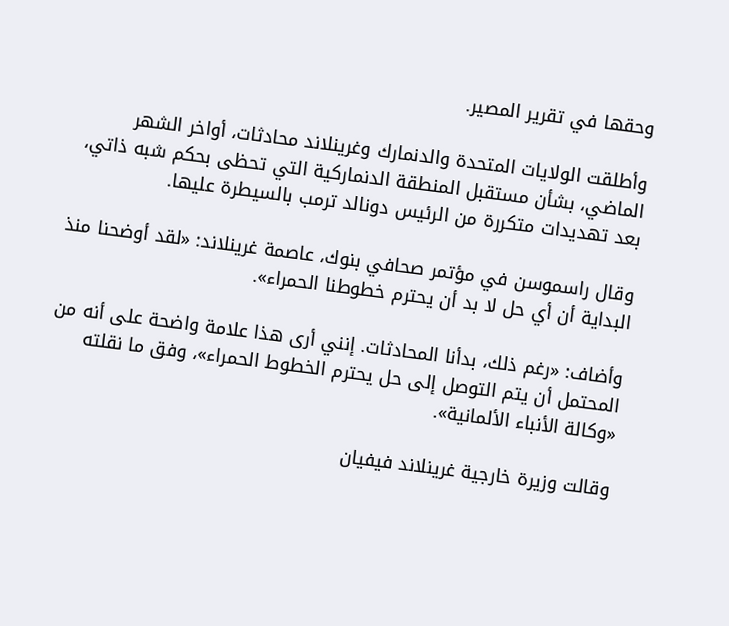وحقها في تقرير المصير.

وأطلقت الولايات المتحدة والدنمارك وغرينلاند محادثات، أواخر الشهر الماضي، بشأن مستقبل المنطقة الدنماركية التي تحظى بحكم شبه ذاتي، بعد تهديدات متكررة من الرئيس دونالد ترمب بالسيطرة عليها.

وقال راسموسن في مؤتمر صحافي بنوك، عاصمة غرينلاند: «لقد أوضحنا منذ البداية أن أي حل لا بد أن يحترم خطوطنا الحمراء».

وأضاف: «رغم ذلك، بدأنا المحادثات. إنني أرى هذا علامة واضحة على أنه من المحتمل أن يتم التوصل إلى حل يحترم الخطوط الحمراء»، وفق ما نقلته «وكالة الأنباء الألمانية».

وقالت وزيرة خارجية غرينلاند فيفيان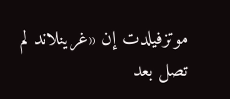موتزفيلدت إن «غرينلاند لم تصل بعد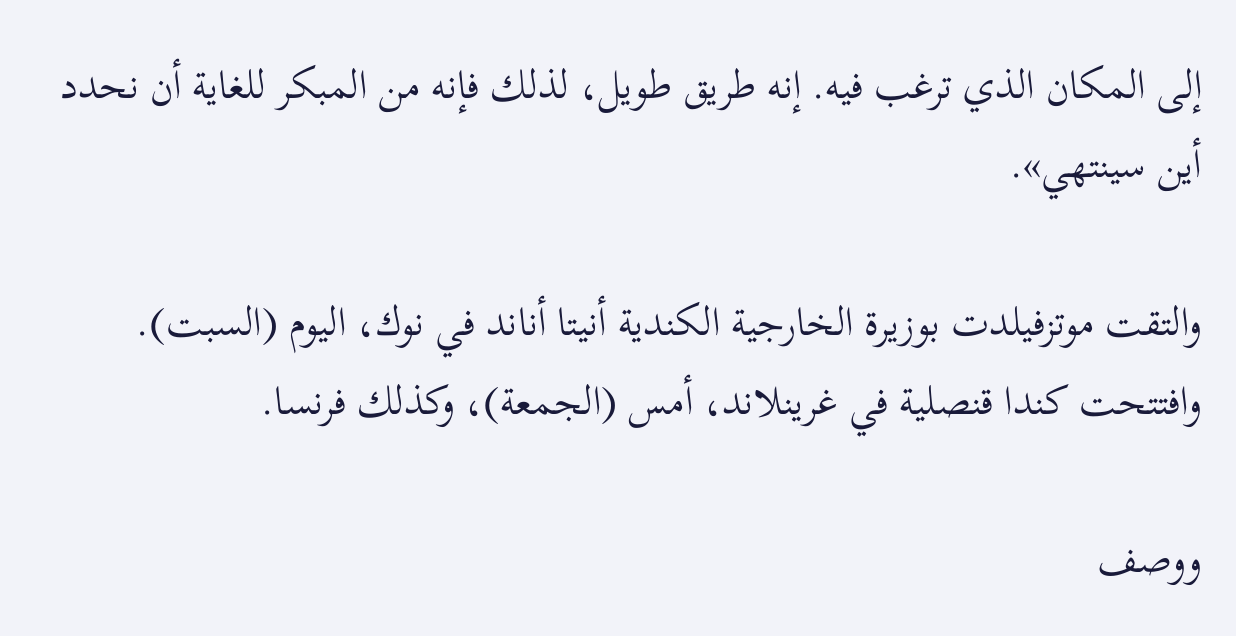إلى المكان الذي ترغب فيه. إنه طريق طويل، لذلك فإنه من المبكر للغاية أن نحدد أين سينتهي».

والتقت موتزفيلدت بوزيرة الخارجية الكندية أنيتا أناند في نوك، اليوم (السبت). وافتتحت كندا قنصلية في غرينلاند، أمس (الجمعة)، وكذلك فرنسا.

ووصف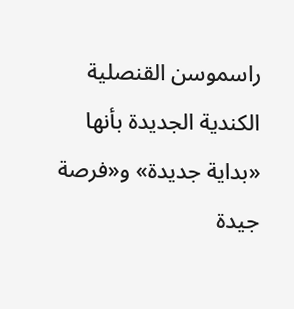راسموسن القنصلية الكندية الجديدة بأنها «بداية جديدة» و«فرصة جيدة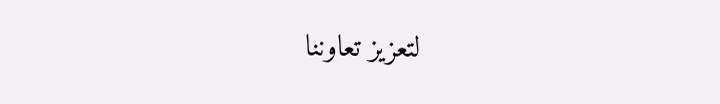لتعزيز تعاوننا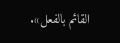القائم بالفعل».